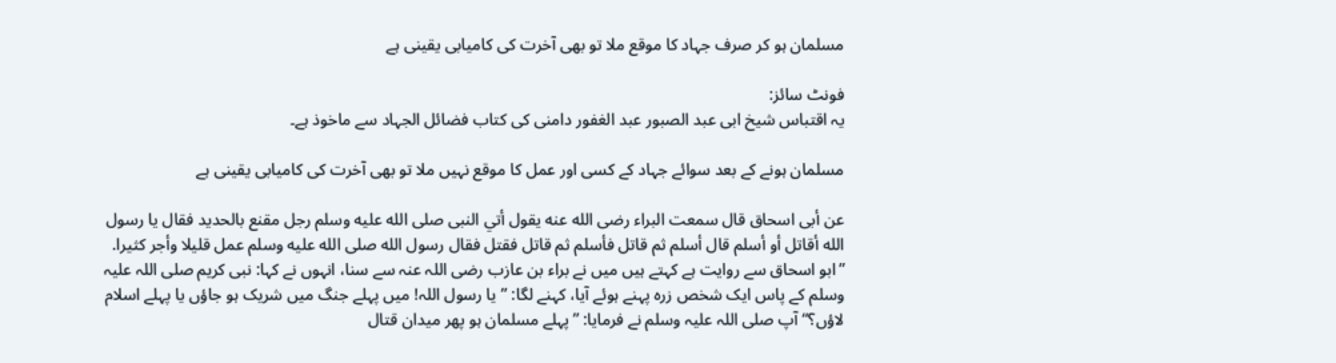مسلمان ہو کر صرف جہاد کا موقع ملا تو بھی آخرت کی کامیابی یقینی ہے

فونٹ سائز:
یہ اقتباس شیخ ابی عبد الصبور عبد الغفور دامنی کی کتاب فضائل الجہاد سے ماخوذ ہے۔

مسلمان ہونے کے بعد سوائے جہاد کے کسی اور عمل کا موقع نہیں ملا تو بھی آخرت کی کامیابی یقینی ہے

عن أبى اسحاق قال سمعت البراء رضى الله عنه يقول أتي النبى صلى الله عليه وسلم رجل مقنع بالحديد فقال يا رسول الله أقاتل أو أسلم قال أسلم ثم قاتل فأسلم ثم قاتل فقتل فقال رسول الله صلى الله عليه وسلم عمل قليلا وأجر كثيرا.
”ابو اسحاق سے روایت ہے کہتے ہیں میں نے براء بن عازب رضی اللہ عنہ سے سنا، انہوں نے کہا: نبی کریم صلی اللہ علیہ وسلم کے پاس ایک شخص زرہ پہنے ہوئے آیا، کہنے لگا: ”یا رسول اللہ! میں پہلے جنگ میں شریک ہو جاؤں یا پہلے اسلام لاؤں؟“ آپ صلی اللہ علیہ وسلم نے فرمایا: ”پہلے مسلمان ہو پھر میدان قتال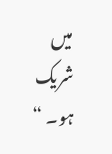میں شریک ہو۔ “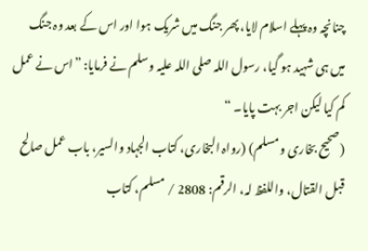چنانچہ وہ پہلے اسلام لایا، پھر جنگ میں شریک ہوا اور اس کے بعد وہ جنگ میں ہی شہید ہو گیا، رسول اللہ صلی اللہ علیہ وسلم نے فرمایا: ”اس نے عمل کم کیا لیکن اجر بہت پایا۔ “
(صحیح بخاری و مسلم) (رواہ البخاری، کتاب الجہاد والسیر، باب عمل صالح قبل القتال، واللفظ لہ، الرقم: 2808 / مسلم، کتاب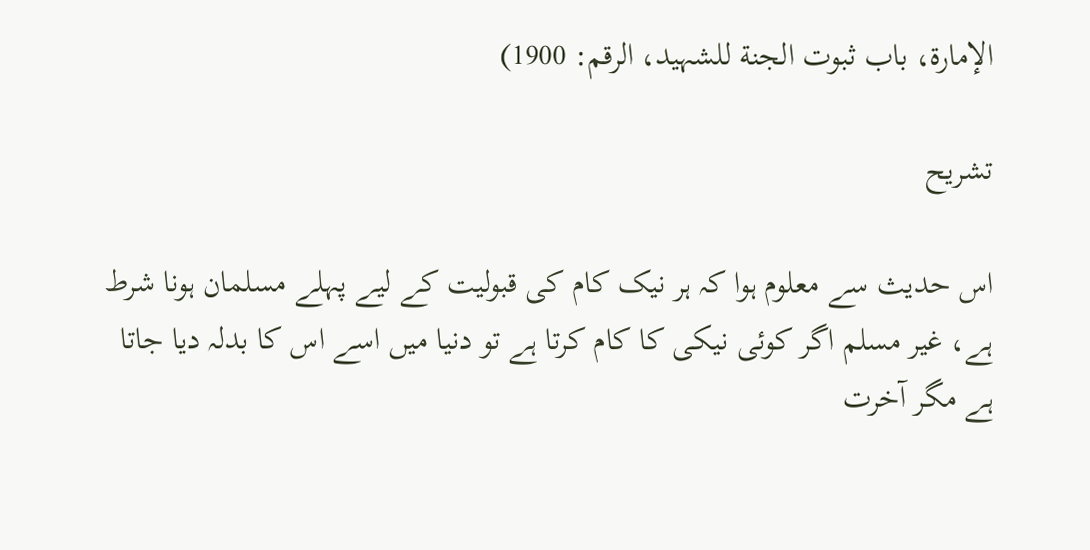الإمارة، باب ثبوت الجنة للشہید، الرقم: 1900)

تشریح

اس حدیث سے معلوم ہوا کہ ہر نیک کام کی قبولیت کے لیے پہلے مسلمان ہونا شرط ہے، غیر مسلم اگر کوئی نیکی کا کام کرتا ہے تو دنیا میں اسے اس کا بدلہ دیا جاتا ہے مگر آخرت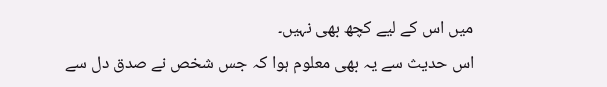میں اس کے لیے کچھ بھی نہیں۔
اس حدیث سے یہ بھی معلوم ہوا کہ جس شخص نے صدق دل سے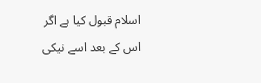اسلام قبول کیا ہے اگر اس کے بعد اسے نیکی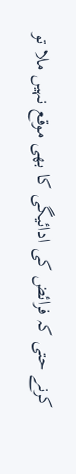کرنے حتی کہ فرائض کی ادائیگی کا بھی موقع نہیں ملا تو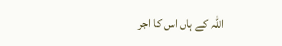اللہ کے ہاں اس کا اجر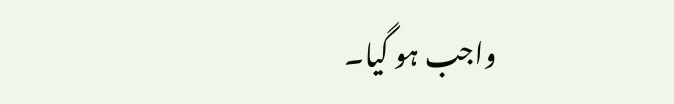واجب ہو گیا۔